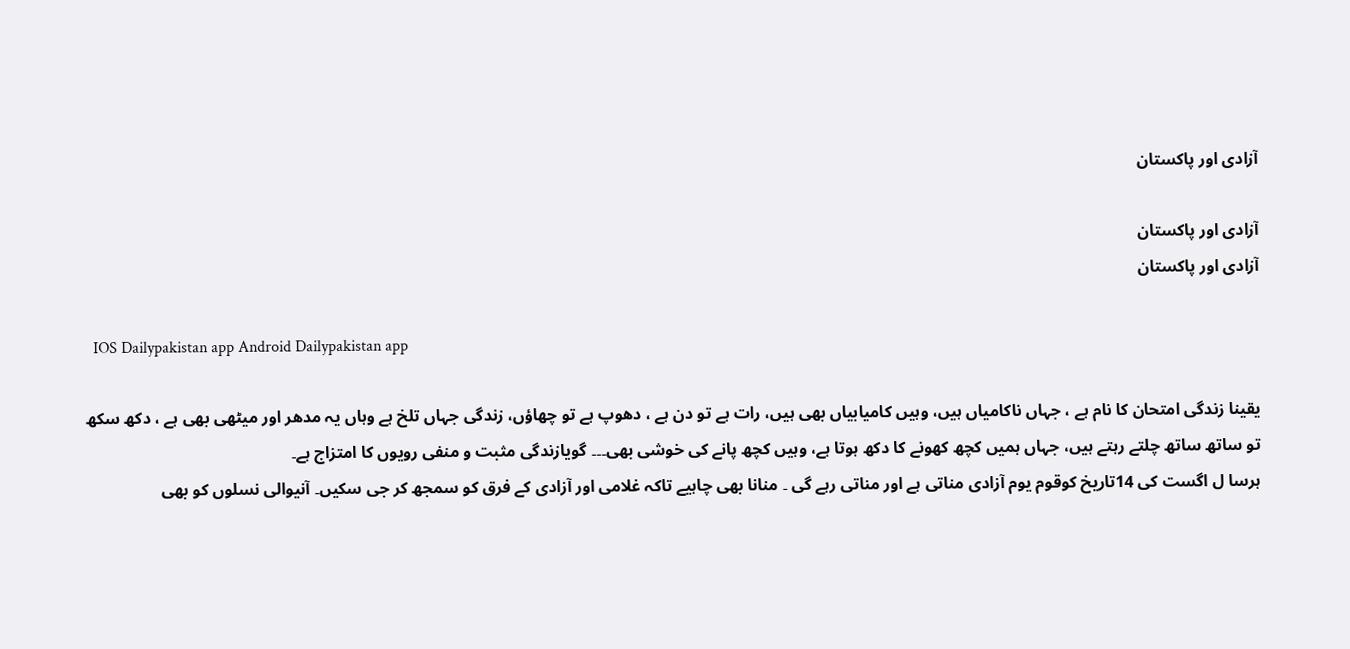آزادی اور پاکستان

آزادی اور پاکستان
آزادی اور پاکستان

  IOS Dailypakistan app Android Dailypakistan app

یقینا زندگی امتحان کا نام ہے ، جہاں ناکامیاں ہیں، وہیں کامیابیاں بھی ہیں، رات ہے تو دن ہے ، دھوپ ہے تو چھاؤں، زندگی جہاں تلخ ہے وہاں یہ مدھر اور میٹھی بھی ہے ، دکھ سکھ تو ساتھ ساتھ چلتے رہتے ہیں، جہاں ہمیں کچھ کھونے کا دکھ ہوتا ہے، وہیں کچھ پانے کی خوشی بھی۔۔۔ گویازندگی مثبت و منفی رویوں کا امتزاج ہے۔
ہرسا ل اگست کی 14تاریخ کوقوم یوم آزادی مناتی ہے اور مناتی رہے گی ۔ منانا بھی چاہیے تاکہ غلامی اور آزادی کے فرق کو سمجھ کر جی سکیں۔ آنیوالی نسلوں کو بھی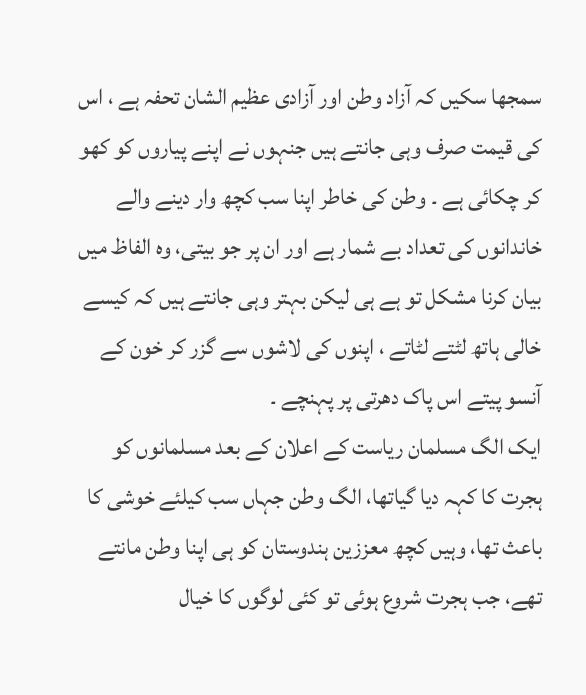سمجھا سکیں کہ آزاد وطن اور آزادی عظیم الشان تحفہ ہے ، اس کی قیمت صرف وہی جانتے ہیں جنہوں نے اپنے پیاروں کو کھو کر چکائی ہے ۔ وطن کی خاطر اپنا سب کچھ وار دینے والے خاندانوں کی تعداد بے شمار ہے اور ان پر جو بیتی، وہ الفاظ میں بیان کرنا مشکل تو ہے ہی لیکن بہتر وہی جانتے ہیں کہ کیسے خالی ہاتھ لٹتے لٹاتے ، اپنوں کی لاشوں سے گزر کر خون کے آنسو پیتے اس پاک دھرتی پر پہنچے ۔
ایک الگ مسلمان ریاست کے اعلان کے بعد مسلمانوں کو ہجرت کا کہہ دیا گیاتھا، الگ وطن جہاں سب کیلئے خوشی کا باعث تھا، وہیں کچھ معززین ہندوستان کو ہی اپنا وطن مانتے تھے، جب ہجرت شروع ہوئی تو کئی لوگوں کا خیال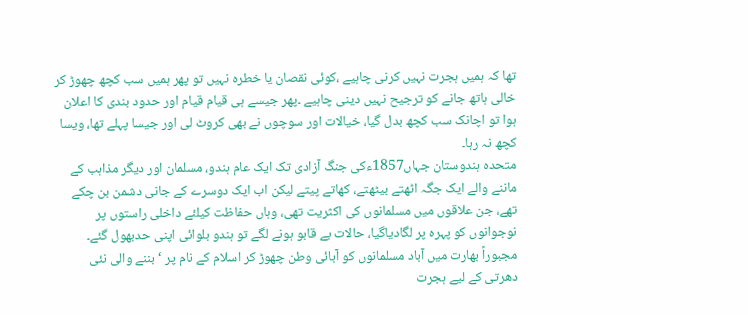تھا کہ ہمیں ہجرت نہیں کرنی چاہیے ،کوئی نقصان یا خطرہ نہیں تو پھر ہمیں سب کچھ چھوڑ کر خالی ہاتھ جانے کو ترجیح نہیں دینی چاہیے ۔پھر جیسے ہی قیام قیام اور حدود بندی کا اعلان ہوا تو اچانک سب کچھ بدل گیا، خیالات اور سوچوں نے بھی کروٹ لی اور جیسا پہلے تھا، ویسا کچھ نہ رہا۔
متحدہ ہندوستان جہاں1857ءکی جنگ آزادی تک ایک عام ہندو، مسلمان اور دیگر مذاہب کے ماننے والے ایک جگہ اٹھتے بیٹھتے، کھاتے پیتے لیکن اب ایک دوسرے کے جانی دشمن بن چکے تھے، جن علاقوں میں مسلمانوں کی اکثریت تھی، وہاں حفاظت کیلئے داخلی راستوں پر نوجوانوں کو پہرہ پر لگادیاگیا، حالات بے قابو ہونے لگے تو ہندو بلوائی اپنی حدبھول گئے۔ مجبوراً بھارت میں آباد مسلمانوں کو آبائی وطن چھوڑ کر اسلام کے نام پر ‘ بننے والی نئی دھرتی کے لیے ہجرت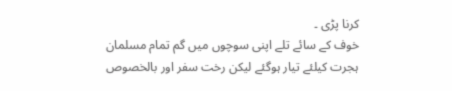کرنا پڑی ۔
خوف کے سائے تلے اپنی سوچوں میں گم تمام مسلمان ہجرت کیلئے تیار ہوگئے لیکن رخت سفر اور بالخصوص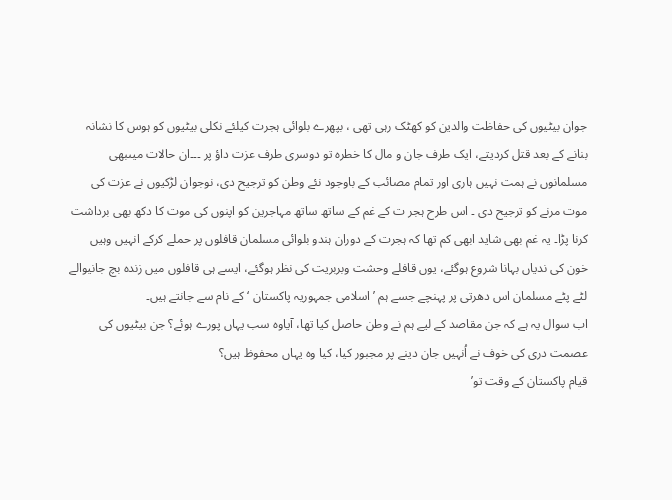جوان بیٹیوں کی حفاظت والدین کو کھٹک رہی تھی ، بپھرے بلوائی ہجرت کیلئے نکلی بیٹیوں کو ہوس کا نشانہ بنانے کے بعد قتل کردیتے، ایک طرف جان و مال کا خطرہ تو دوسری طرف عزت داؤ پر ۔۔۔ان حالات میںبھی مسلمانوں نے ہمت نہیں ہاری اور تمام مصائب کے باوجود نئے وطن کو ترجیح دی، نوجوان لڑکیوں نے عزت کی موت مرنے کو ترجیح دی ۔ اس طرح ہجر ت کے غم کے ساتھ ساتھ مہاجرین کو اپنوں کی موت کا دکھ بھی برداشت کرنا پڑا۔ یہ غم بھی شاید ابھی کم تھا کہ ہجرت کے دوران ہندو بلوائی مسلمان قافلوں پر حملے کرکے انہیں وہیں خون کی ندیاں بہانا شروع ہوگئے، یوں قافلے وحشت وبربریت کی نظر ہوگئے، ایسے ہی قافلوں میں زندہ بچ جانیوالے لٹے پٹے مسلمان اس دھرتی پر پہنچے جسے ہم ’اسلامی جمہوریہ پاکستان ‘کے نام سے جانتے ہیں۔
اب سوال یہ ہے کہ جن مقاصد کے لیے ہم نے وطن حاصل کیا تھا، آیاوہ سب یہاں پورے ہوئے؟ جن بیٹیوں کی عصمت دری کی خوف نے اُنہیں جان دینے پر مجبور کیا، کیا وہ یہاں محفوظ ہیں؟
قیام پاکستان کے وقت تو’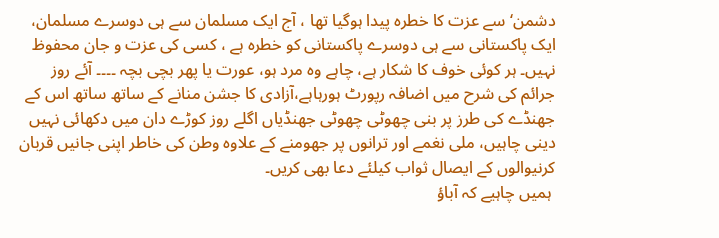دشمن‘ سے عزت کا خطرہ پیدا ہوگیا تھا ، آج ایک مسلمان سے ہی دوسرے مسلمان، ایک پاکستانی سے ہی دوسرے پاکستانی کو خطرہ ہے ، کسی کی عزت و جان محفوظ نہیں۔ ہر کوئی خوف کا شکار ہے، چاہے وہ مرد ہو، عورت یا پھر بچی بچہ ۔۔۔۔ آئے روز جرائم کی شرح میں اضافہ رپورٹ ہورہاہے،آزادی کا جشن منانے کے ساتھ ساتھ اس کے جھنڈے کی طرز پر بنی چھوٹی چھوٹی جھنڈیاں اگلے روز کوڑے دان میں دکھائی نہیں دینی چاہیں، ملی نغمے اور ترانوں پر جھومنے کے علاوہ وطن کی خاطر اپنی جانیں قربان کرنیوالوں کے ایصال ثواب کیلئے دعا بھی کریں۔
 ہمیں چاہیے کہ آباؤ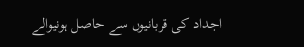اجداد کی قربانیوں سے حاصل ہونیوالے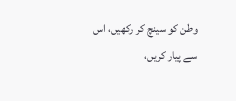وطن کو سینچ کر رکھیں، اس سے پیار کریں،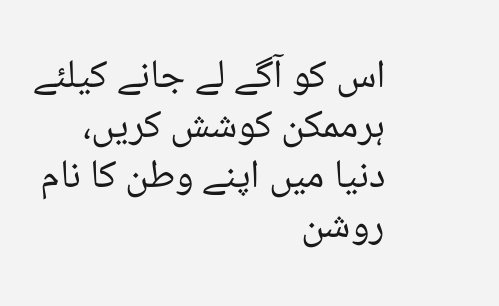اس کو آگے لے جانے کیلئے ہرممکن کوشش کریں، دنیا میں اپنے وطن کا نام روشن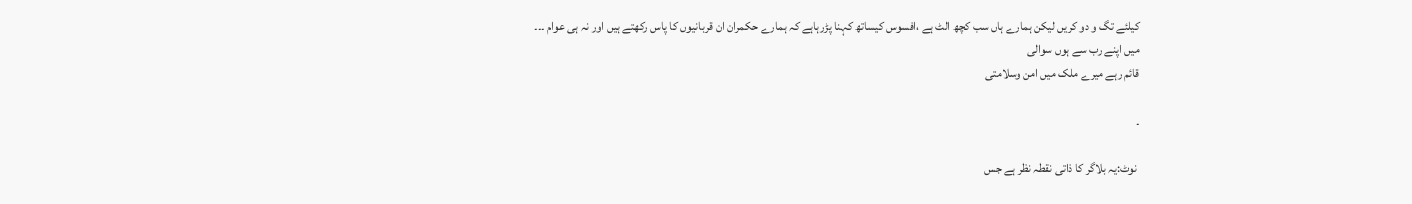کیلئے تگ و دو کریں لیکن ہمارے ہاں سب کچھ الٹ ہے ،افسوس کیساتھ کہنا پڑرہاہے کہ ہمارے حکمران ان قربانیوں کا پاس رکھتے ہیں اور نہ ہی عوام ۔۔۔
میں اپنے رب سے ہوں سوالی
قائم رہے میرے ملک میں امن وسلامتی

۔

 نوٹ:یہ بلاگر کا ذاتی نقطہ نظر ہے جس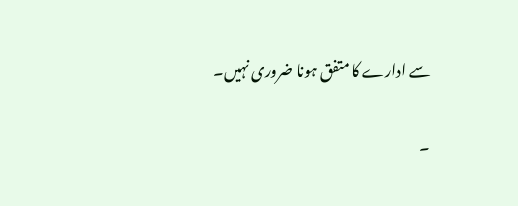سے ادارے کا متفق ہونا ضروری نہیں۔

۔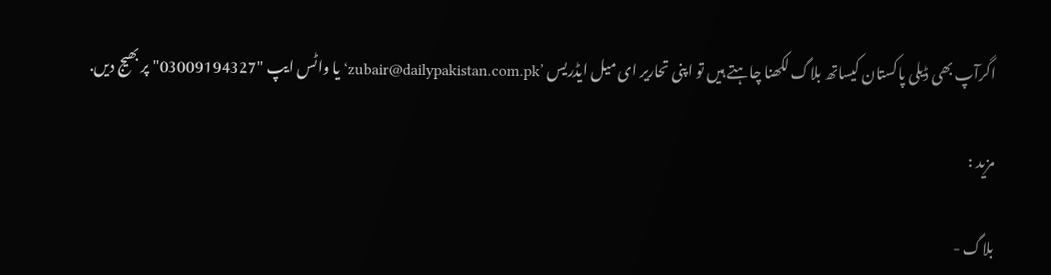اگرآپ بھی ڈیلی پاکستان کیساتھ بلاگ لکھنا چاہتے ہیں تو اپنی تحاریر ای میل ایڈریس ’zubair@dailypakistan.com.pk‘ یا واٹس ایپ "03009194327" پر بھیج دیں.

مزید :

بلاگ -